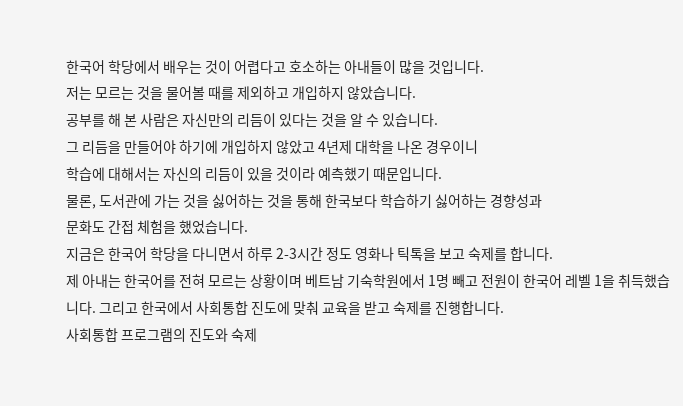한국어 학당에서 배우는 것이 어렵다고 호소하는 아내들이 많을 것입니다.
저는 모르는 것을 물어볼 때를 제외하고 개입하지 않았습니다.
공부를 해 본 사람은 자신만의 리듬이 있다는 것을 알 수 있습니다.
그 리듬을 만들어야 하기에 개입하지 않았고 4년제 대학을 나온 경우이니
학습에 대해서는 자신의 리듬이 있을 것이라 예측했기 때문입니다.
물론, 도서관에 가는 것을 싫어하는 것을 통해 한국보다 학습하기 싫어하는 경향성과
문화도 간접 체험을 했었습니다.
지금은 한국어 학당을 다니면서 하루 2-3시간 정도 영화나 틱톡을 보고 숙제를 합니다.
제 아내는 한국어를 전혀 모르는 상황이며 베트남 기숙학원에서 1명 빼고 전원이 한국어 레벨 1을 취득했습니다. 그리고 한국에서 사회통합 진도에 맞춰 교육을 받고 숙제를 진행합니다.
사회통합 프로그램의 진도와 숙제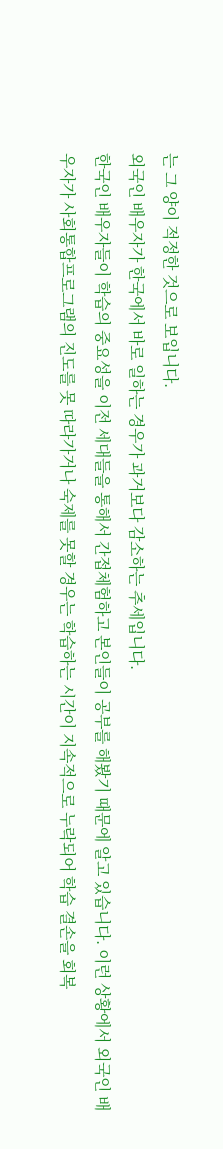는 그 양이 적정한 것으로 보입니다.
외국인 배우자가 한국에서 바로 일하는 경우가 과거보다 감소하는 추세입니다.
한국인 배우자들이 학습의 중요성을 이전 세대들을 통해서 간접체험하고 본인들이 공부를 해봤기 때문에 알고 있습니다. 이런 상황에서 외국인 배우자가 사회통합프로그램의 진도를 못 따라가거나 숙제를 못할 경우는 학습하는 시간이 지속적으로 누락되어 학습 결손을 회복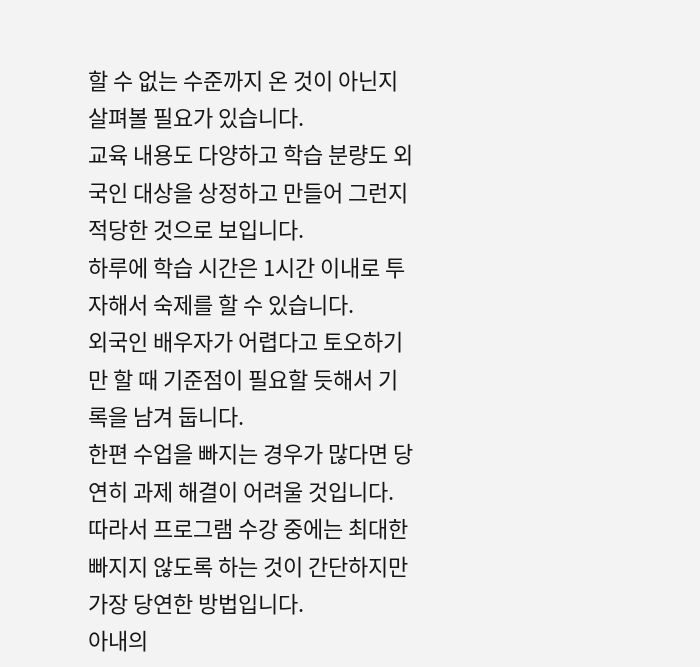할 수 없는 수준까지 온 것이 아닌지 살펴볼 필요가 있습니다.
교육 내용도 다양하고 학습 분량도 외국인 대상을 상정하고 만들어 그런지 적당한 것으로 보입니다.
하루에 학습 시간은 1시간 이내로 투자해서 숙제를 할 수 있습니다.
외국인 배우자가 어렵다고 토오하기만 할 때 기준점이 필요할 듯해서 기록을 남겨 둡니다.
한편 수업을 빠지는 경우가 많다면 당연히 과제 해결이 어려울 것입니다. 따라서 프로그램 수강 중에는 최대한 빠지지 않도록 하는 것이 간단하지만 가장 당연한 방법입니다.
아내의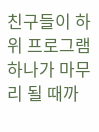친구들이 하위 프로그램 하나가 마무리 될 때까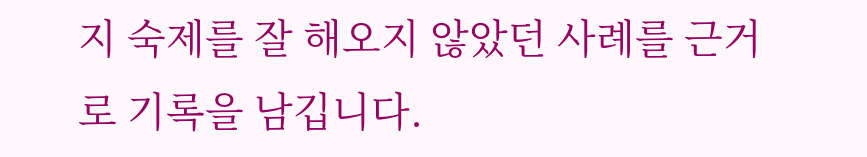지 숙제를 잘 해오지 않았던 사례를 근거로 기록을 남깁니다.